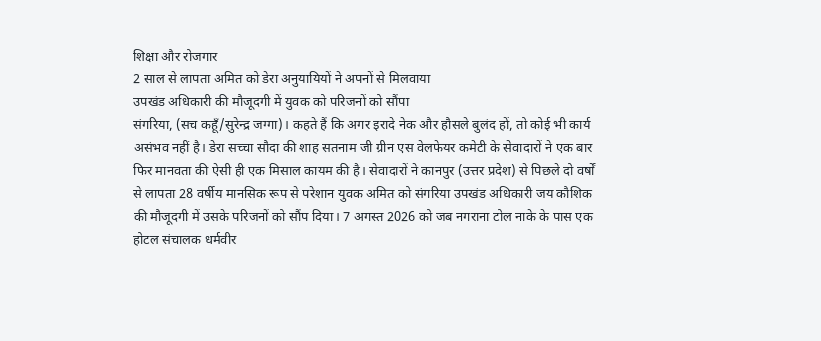शिक्षा और रोजगार
2 साल से लापता अमित को डेरा अनुयायियों ने अपनों से मिलवाया
उपखंड अधिकारी की मौजूदगी में युवक को परिजनों को सौंपा
संगरिया, (सच कहूँ/सुरेन्द्र जग्गा)। कहते हैं कि अगर इरादे नेक और हौसले बुलंद हों, तो कोई भी कार्य असंभव नहीं है। डेरा सच्चा सौदा की शाह सतनाम जी ग्रीन एस वेलफेयर कमेटी के सेवादारों ने एक बार फिर मानवता की ऐसी ही एक मिसाल कायम की है। सेवादारों ने कानपुर (उत्तर प्रदेश) से पिछले दो वर्षों से लापता 28 वर्षीय मानसिक रूप से परेशान युवक अमित को संगरिया उपखंड अधिकारी जय कौशिक की मौजूदगी में उसके परिजनों को सौंप दिया। 7 अगस्त 2026 को जब नगराना टोल नाके के पास एक होटल संचालक धर्मवीर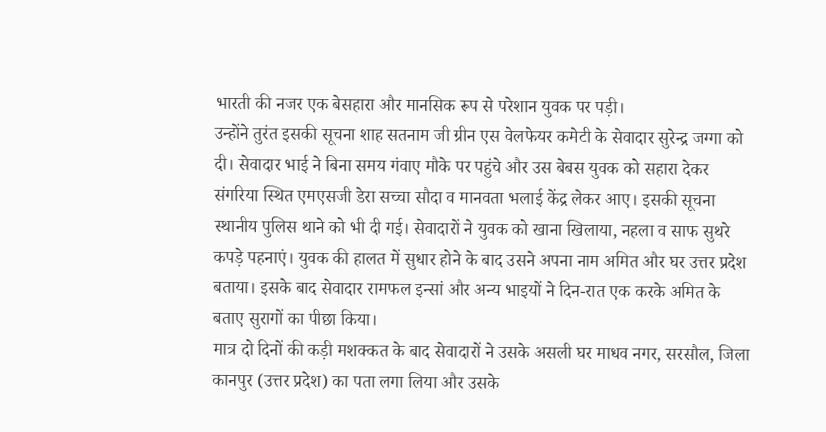भारती की नजर एक बेसहारा और मानसिक रूप से परेशान युवक पर पड़ी।
उन्होंने तुरंत इसकी सूचना शाह सतनाम जी ग्रीन एस वेलफेयर कमेटी के सेवादार सुरेन्द्र जग्गा को दी। सेवादार भाई ने बिना समय गंवाए मौके पर पहुंचे और उस बेबस युवक को सहारा देकर संगरिया स्थित एमएसजी डेरा सच्चा सौदा व मानवता भलाई केंद्र लेकर आए। इसकी सूचना स्थानीय पुलिस थाने को भी दी गई। सेवादारों ने युवक को खाना खिलाया, नहला व साफ सुथरे कपड़े पहनाएं। युवक की हालत में सुधार होने के बाद उसने अपना नाम अमित और घर उत्तर प्रदेश बताया। इसके बाद सेवादार रामफल इन्सां और अन्य भाइयों ने दिन-रात एक करके अमित के बताए सुरागों का पीछा किया।
मात्र दो दिनों की कड़ी मशक्कत के बाद सेवादारों ने उसके असली घर माधव नगर, सरसौल, जिला कानपुर (उत्तर प्रदेश) का पता लगा लिया और उसके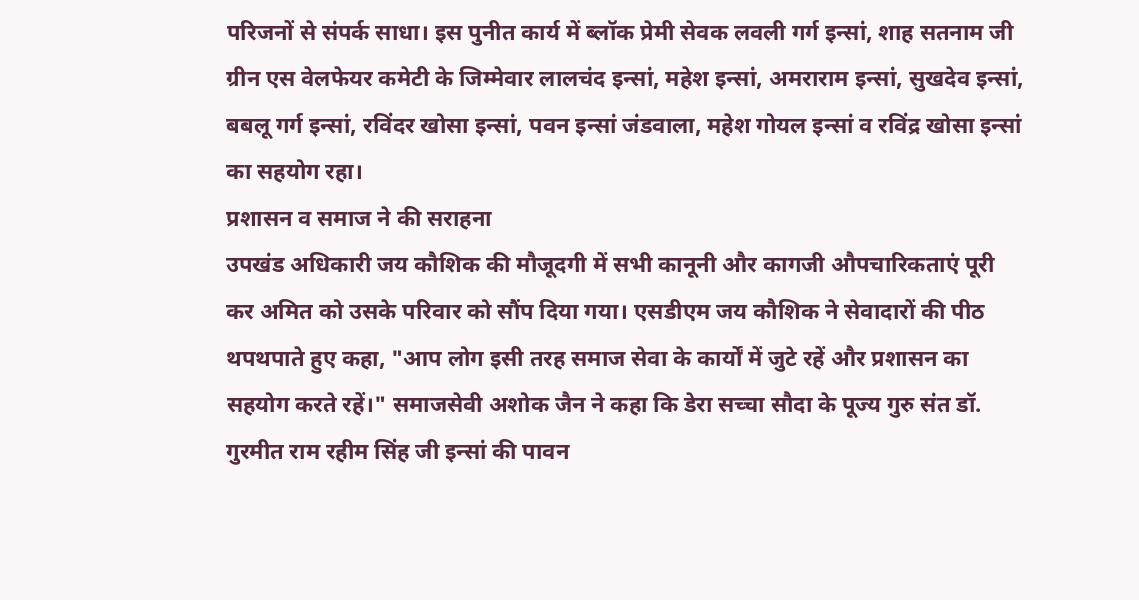परिजनों से संपर्क साधा। इस पुनीत कार्य में ब्लॉक प्रेमी सेवक लवली गर्ग इन्सां, शाह सतनाम जी ग्रीन एस वेलफेयर कमेटी के जिम्मेवार लालचंद इन्सां, महेश इन्सां, अमराराम इन्सां, सुखदेव इन्सां, बबलू गर्ग इन्सां, रविंदर खोसा इन्सां, पवन इन्सां जंडवाला, महेश गोयल इन्सां व रविंद्र खोसा इन्सां का सहयोग रहा।
प्रशासन व समाज ने की सराहना
उपखंड अधिकारी जय कौशिक की मौजूदगी में सभी कानूनी और कागजी औपचारिकताएं पूरी कर अमित को उसके परिवार को सौंप दिया गया। एसडीएम जय कौशिक ने सेवादारों की पीठ थपथपाते हुए कहा, "आप लोग इसी तरह समाज सेवा के कार्यों में जुटे रहें और प्रशासन का सहयोग करते रहें।" समाजसेवी अशोक जैन ने कहा कि डेरा सच्चा सौदा के पूज्य गुरु संत डॉ. गुरमीत राम रहीम सिंह जी इन्सां की पावन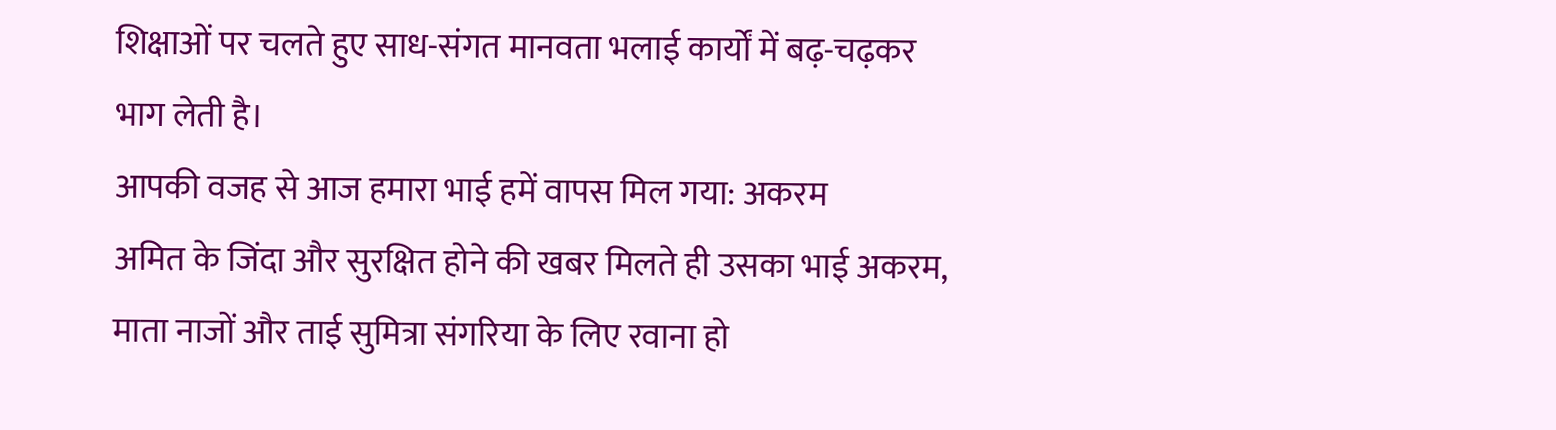शिक्षाओं पर चलते हुए साध-संगत मानवता भलाई कार्यों में बढ़-चढ़कर भाग लेती है।
आपकी वजह से आज हमारा भाई हमें वापस मिल गया: अकरम
अमित के जिंदा और सुरक्षित होने की खबर मिलते ही उसका भाई अकरम, माता नाजों और ताई सुमित्रा संगरिया के लिए रवाना हो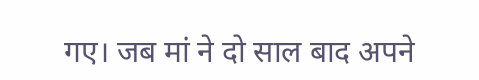गए। जब मां ने दो साल बाद अपने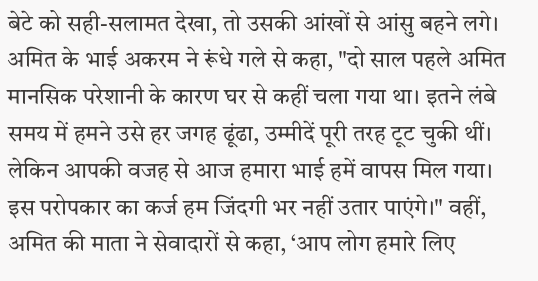बेटे को सही-सलामत देखा, तो उसकी आंखों से आंसु बहने लगे। अमित के भाई अकरम ने रूंधे गले से कहा, "दो साल पहले अमित मानसिक परेशानी के कारण घर से कहीं चला गया था। इतने लंबे समय में हमने उसे हर जगह ढूंढा, उम्मीदें पूरी तरह टूट चुकी थीं। लेकिन आपकी वजह से आज हमारा भाई हमें वापस मिल गया। इस परोपकार का कर्ज हम जिंदगी भर नहीं उतार पाएंगे।" वहीं, अमित की माता ने सेवादारों से कहा, ‘आप लोग हमारे लिए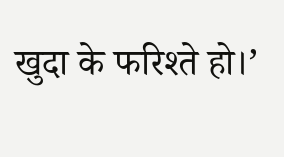खुदा के फरिश्ते हो।’